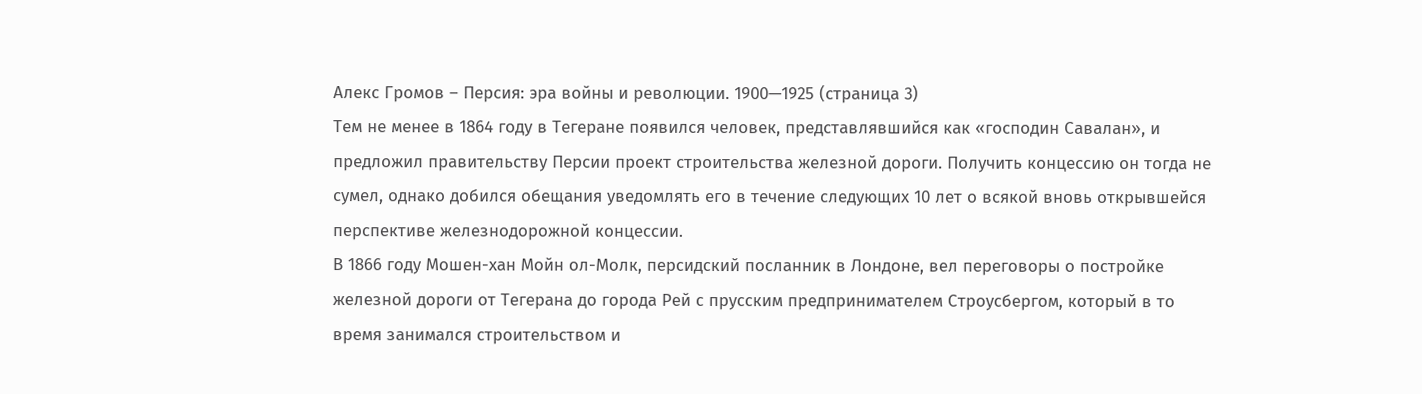Алекс Громов – Персия: эра войны и революции. 1900—1925 (страница 3)
Тем не менее в 1864 году в Тегеране появился человек, представлявшийся как «господин Савалан», и предложил правительству Персии проект строительства железной дороги. Получить концессию он тогда не сумел, однако добился обещания уведомлять его в течение следующих 10 лет о всякой вновь открывшейся перспективе железнодорожной концессии.
В 1866 году Мошен-хан Мойн ол-Молк, персидский посланник в Лондоне, вел переговоры о постройке железной дороги от Тегерана до города Рей с прусским предпринимателем Строусбергом, который в то время занимался строительством и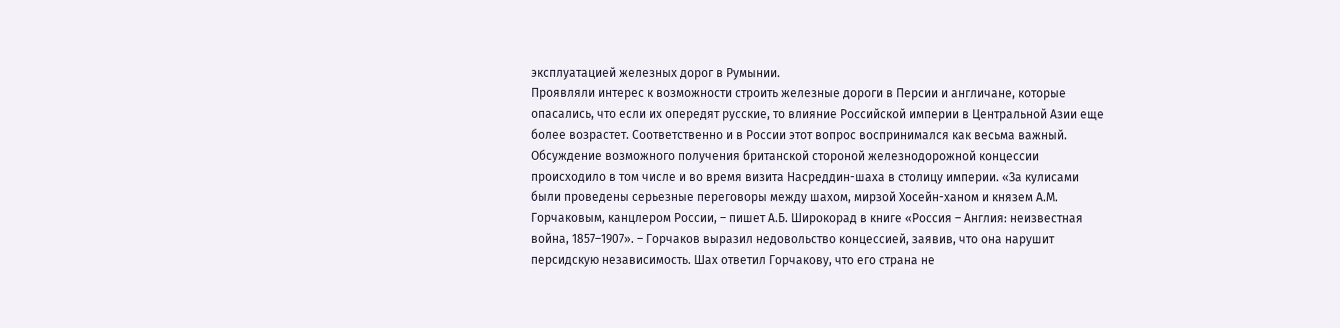эксплуатацией железных дорог в Румынии.
Проявляли интерес к возможности строить железные дороги в Персии и англичане, которые опасались, что если их опередят русские, то влияние Российской империи в Центральной Азии еще более возрастет. Соответственно и в России этот вопрос воспринимался как весьма важный. Обсуждение возможного получения британской стороной железнодорожной концессии происходило в том числе и во время визита Насреддин-шаха в столицу империи. «За кулисами были проведены серьезные переговоры между шахом, мирзой Хосейн-ханом и князем А.М. Горчаковым, канцлером России, – пишет А.Б. Широкорад в книге «Россия – Англия: неизвестная война, 1857–1907». – Горчаков выразил недовольство концессией, заявив, что она нарушит персидскую независимость. Шах ответил Горчакову, что его страна не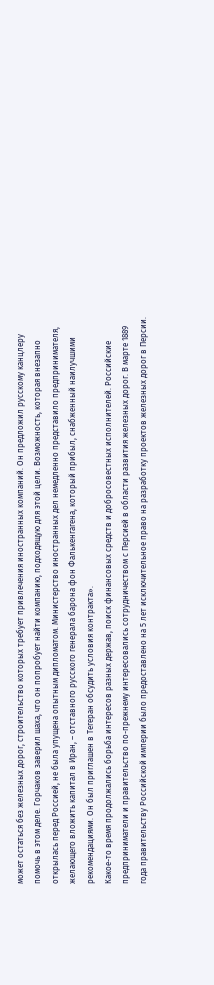может остаться без железных дорог, строительство которых требует привлечения иностранных компаний. Он предложил русскому канцлеру помочь в этом деле. Горчаков заверил шаха, что он попробует найти компанию, подходящую для этой цели. Возможность, которая внезапно открылась перед Россией, не была упущена опытным дипломатом. Министерство иностранных дел немедленно представило предпринимателя, желающего вложить капитал в Иран, – отставного русского генерала барона фон Фалькенгагена, который прибыл, снабженный наилучшими рекомендациями. Он был приглашен в Тегеран обсудить условия контракта».
Какое-то время продолжались борьба интересов разных держав, поиск финансовых средств и добросовестных исполнителей. Российские предприниматели и правительство по-прежнему интересовались сотрудничеством с Персией в области развития железных дорог. В марте 1889 года правительству Российской империи было предоставлено на 5 лет исключительное право на разработку проектов железных дорог в Персии.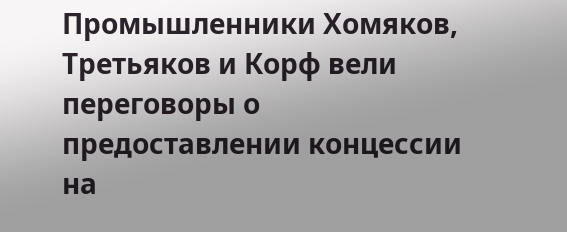Промышленники Хомяков, Третьяков и Корф вели переговоры о предоставлении концессии на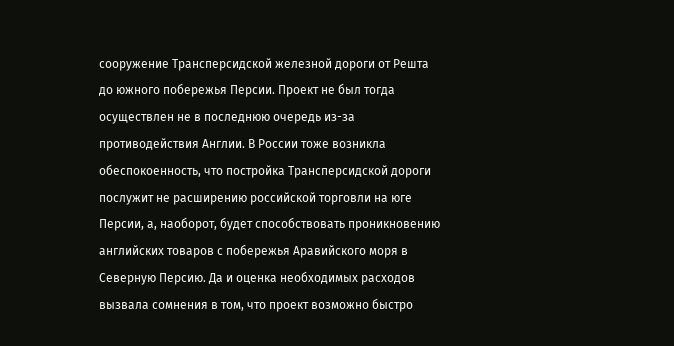сооружение Трансперсидской железной дороги от Решта до южного побережья Персии. Проект не был тогда осуществлен не в последнюю очередь из-за противодействия Англии. В России тоже возникла обеспокоенность, что постройка Трансперсидской дороги послужит не расширению российской торговли на юге Персии, а, наоборот, будет способствовать проникновению английских товаров с побережья Аравийского моря в Северную Персию. Да и оценка необходимых расходов вызвала сомнения в том, что проект возможно быстро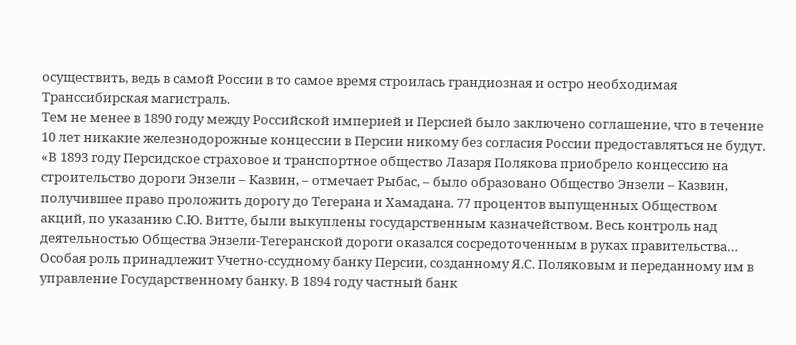осуществить, ведь в самой России в то самое время строилась грандиозная и остро необходимая Транссибирская магистраль.
Тем не менее в 1890 году между Российской империей и Персией было заключено соглашение, что в течение 10 лет никакие железнодорожные концессии в Персии никому без согласия России предоставляться не будут. «В 1893 году Персидское страховое и транспортное общество Лазаря Полякова приобрело концессию на строительство дороги Энзели – Казвин, – отмечает Рыбас, – было образовано Общество Энзели – Казвин, получившее право проложить дорогу до Тегерана и Хамадана. 77 процентов выпущенных Обществом акций, по указанию С.Ю. Витте, были выкуплены государственным казначейством. Весь контроль над деятельностью Общества Энзели-Тегеранской дороги оказался сосредоточенным в руках правительства… Особая роль принадлежит Учетно-ссудному банку Персии, созданному Я.С. Поляковым и переданному им в управление Государственному банку. В 1894 году частный банк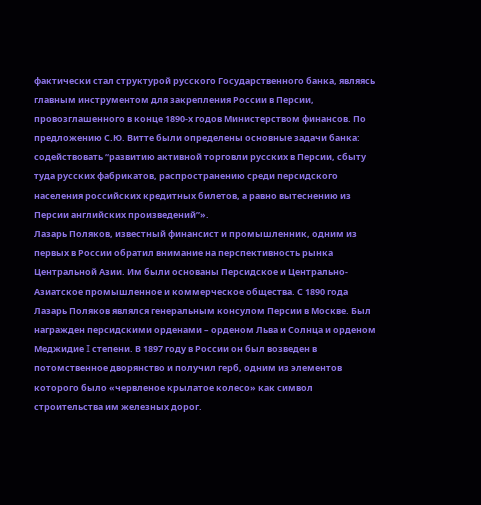фактически стал структурой русского Государственного банка, являясь главным инструментом для закрепления России в Персии, провозглашенного в конце 1890-х годов Министерством финансов. По предложению С.Ю. Витте были определены основные задачи банка: содействовать “развитию активной торговли русских в Персии, сбыту туда русских фабрикатов, распространению среди персидского населения российских кредитных билетов, а равно вытеснению из Персии английских произведений”».
Лазарь Поляков, известный финансист и промышленник, одним из первых в России обратил внимание на перспективность рынка Центральной Азии. Им были основаны Персидское и Центрально-Азиатское промышленное и коммерческое общества. С 1890 года Лазарь Поляков являлся генеральным консулом Персии в Москве. Был награжден персидскими орденами – орденом Льва и Солнца и орденом Меджидие I степени. В 1897 году в России он был возведен в потомственное дворянство и получил герб, одним из элементов которого было «червленое крылатое колесо» как символ строительства им железных дорог.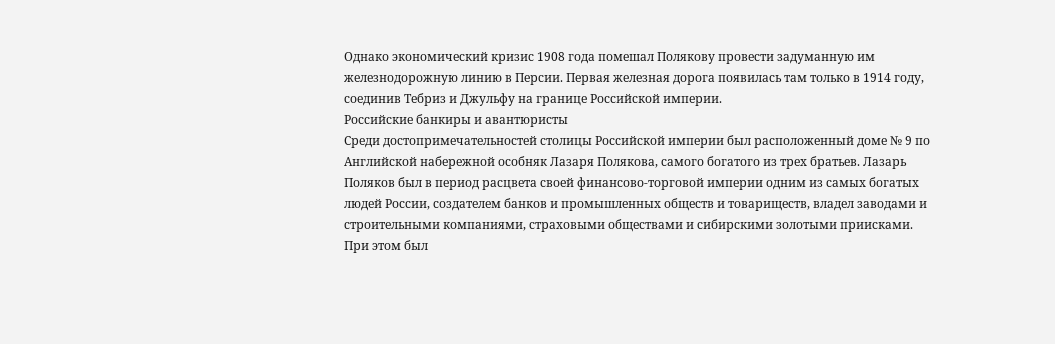Однако экономический кризис 1908 года помешал Полякову провести задуманную им железнодорожную линию в Персии. Первая железная дорога появилась там только в 1914 году, соединив Тебриз и Джульфу на границе Российской империи.
Российские банкиры и авантюристы
Среди достопримечательностей столицы Российской империи был расположенный доме № 9 по Английской набережной особняк Лазаря Полякова, самого богатого из трех братьев. Лазарь Поляков был в период расцвета своей финансово-торговой империи одним из самых богатых людей России, создателем банков и промышленных обществ и товариществ, владел заводами и строительными компаниями, страховыми обществами и сибирскими золотыми приисками. При этом был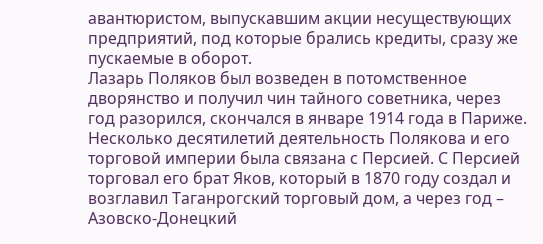авантюристом, выпускавшим акции несуществующих предприятий, под которые брались кредиты, сразу же пускаемые в оборот.
Лазарь Поляков был возведен в потомственное дворянство и получил чин тайного советника, через год разорился, скончался в январе 1914 года в Париже.
Несколько десятилетий деятельность Полякова и его торговой империи была связана с Персией. С Персией торговал его брат Яков, который в 1870 году создал и возглавил Таганрогский торговый дом, а через год – Азовско-Донецкий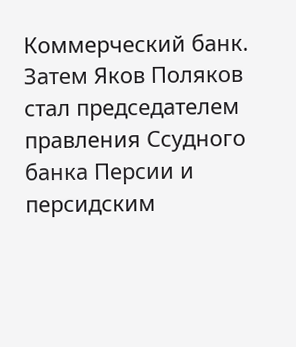Коммерческий банк. Затем Яков Поляков стал председателем правления Ссудного банка Персии и персидским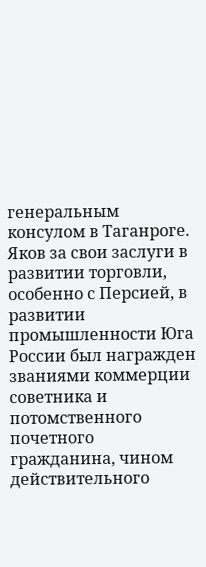генеральным консулом в Таганроге. Яков за свои заслуги в развитии торговли, особенно с Персией, в развитии промышленности Юга России был награжден званиями коммерции советника и потомственного почетного гражданина, чином действительного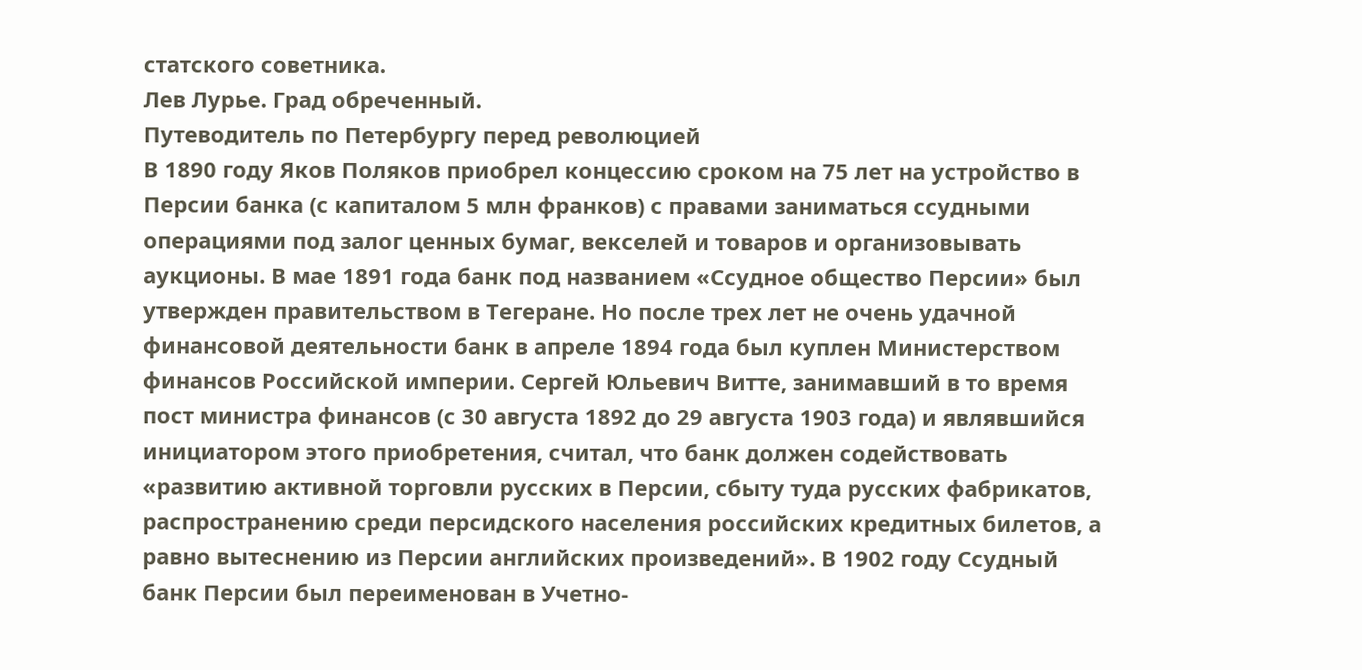статского советника.
Лев Лурье. Град обреченный.
Путеводитель по Петербургу перед революцией
В 1890 году Яков Поляков приобрел концессию сроком на 75 лет на устройство в Персии банка (с капиталом 5 млн франков) с правами заниматься ссудными операциями под залог ценных бумаг, векселей и товаров и организовывать аукционы. В мае 1891 года банк под названием «Ссудное общество Персии» был утвержден правительством в Тегеране. Но после трех лет не очень удачной финансовой деятельности банк в апреле 1894 года был куплен Министерством финансов Российской империи. Сергей Юльевич Витте, занимавший в то время пост министра финансов (с 30 августа 1892 до 29 августа 1903 года) и являвшийся инициатором этого приобретения, считал, что банк должен содействовать «развитию активной торговли русских в Персии, сбыту туда русских фабрикатов, распространению среди персидского населения российских кредитных билетов, а равно вытеснению из Персии английских произведений». В 1902 году Ссудный банк Персии был переименован в Учетно-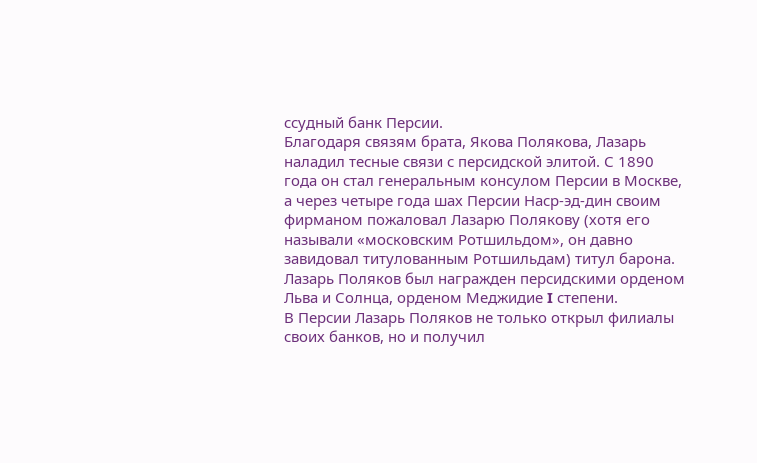ссудный банк Персии.
Благодаря связям брата, Якова Полякова, Лазарь наладил тесные связи с персидской элитой. С 1890 года он стал генеральным консулом Персии в Москве, а через четыре года шах Персии Наср-эд-дин своим фирманом пожаловал Лазарю Полякову (хотя его называли «московским Ротшильдом», он давно завидовал титулованным Ротшильдам) титул барона. Лазарь Поляков был награжден персидскими орденом Льва и Солнца, орденом Меджидие I степени.
В Персии Лазарь Поляков не только открыл филиалы своих банков, но и получил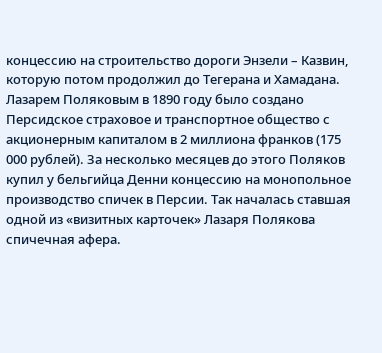концессию на строительство дороги Энзели – Казвин, которую потом продолжил до Тегерана и Хамадана.
Лазарем Поляковым в 1890 году было создано Персидское страховое и транспортное общество с акционерным капиталом в 2 миллиона франков (175 000 рублей). За несколько месяцев до этого Поляков купил у бельгийца Денни концессию на монопольное производство спичек в Персии. Так началась ставшая одной из «визитных карточек» Лазаря Полякова спичечная афера.